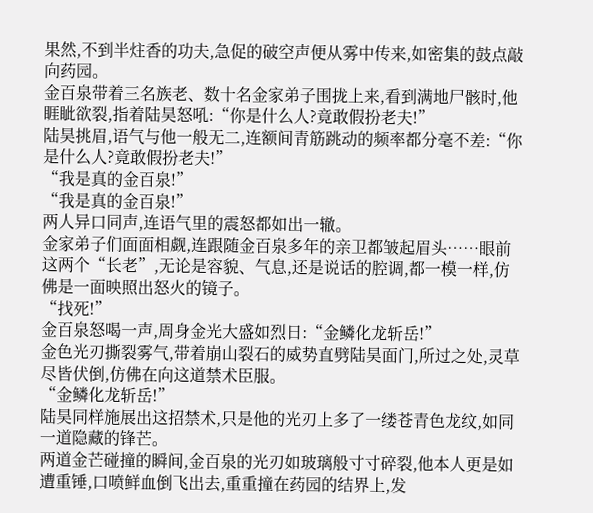果然,不到半炷香的功夫,急促的破空声便从雾中传来,如密集的鼓点敲向药园。
金百泉带着三名族老、数十名金家弟子围拢上来,看到满地尸骸时,他睚眦欲裂,指着陆昊怒吼:“你是什么人?竟敢假扮老夫!”
陆昊挑眉,语气与他一般无二,连额间青筋跳动的频率都分毫不差:“你是什么人?竟敢假扮老夫!”
“我是真的金百泉!”
“我是真的金百泉!”
两人异口同声,连语气里的震怒都如出一辙。
金家弟子们面面相觑,连跟随金百泉多年的亲卫都皱起眉头……眼前这两个“长老”,无论是容貌、气息,还是说话的腔调,都一模一样,仿佛是一面映照出怒火的镜子。
“找死!”
金百泉怒喝一声,周身金光大盛如烈日:“金鳞化龙斩岳!”
金色光刃撕裂雾气,带着崩山裂石的威势直劈陆昊面门,所过之处,灵草尽皆伏倒,仿佛在向这道禁术臣服。
“金鳞化龙斩岳!”
陆昊同样施展出这招禁术,只是他的光刃上多了一缕苍青色龙纹,如同一道隐藏的锋芒。
两道金芒碰撞的瞬间,金百泉的光刃如玻璃般寸寸碎裂,他本人更是如遭重锤,口喷鲜血倒飞出去,重重撞在药园的结界上,发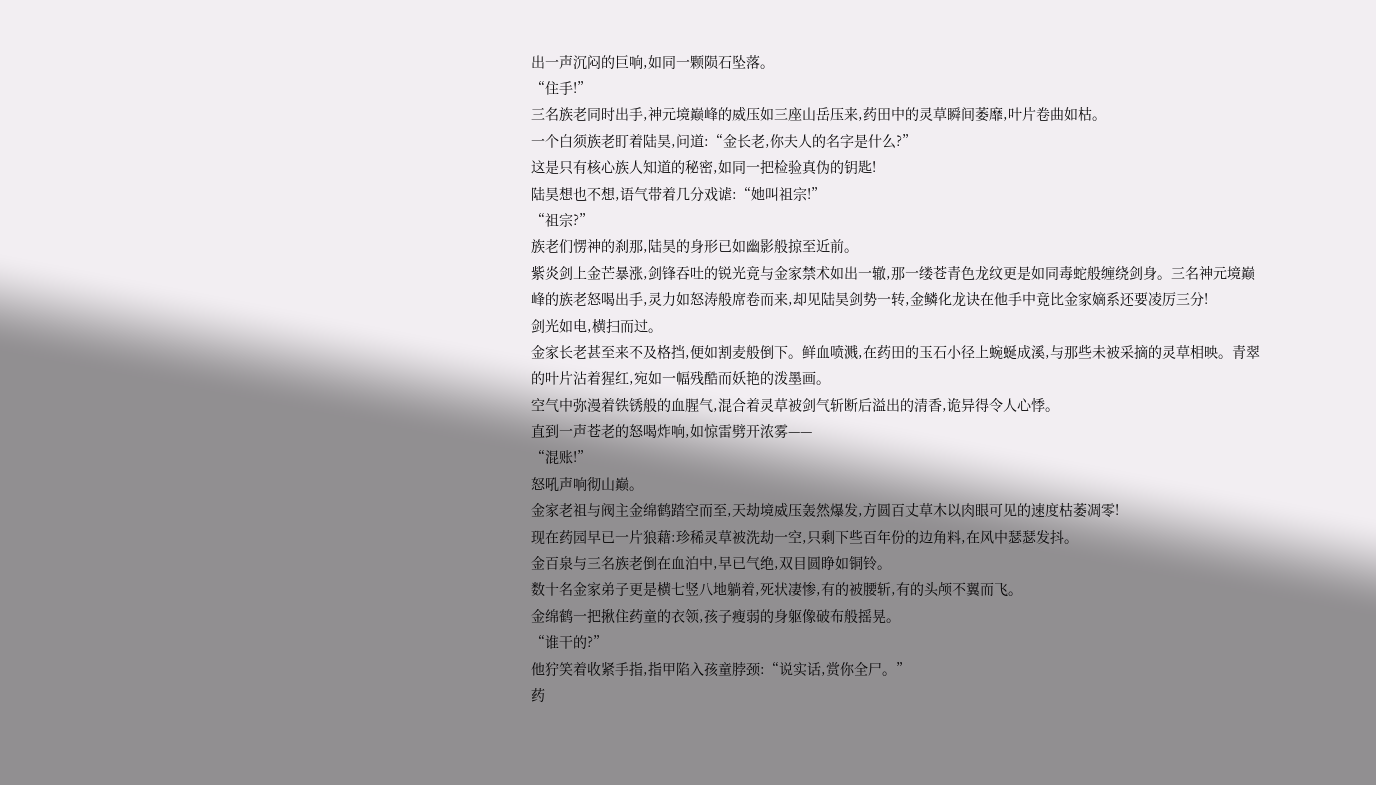出一声沉闷的巨响,如同一颗陨石坠落。
“住手!”
三名族老同时出手,神元境巅峰的威压如三座山岳压来,药田中的灵草瞬间萎靡,叶片卷曲如枯。
一个白须族老盯着陆昊,问道:“金长老,你夫人的名字是什么?”
这是只有核心族人知道的秘密,如同一把检验真伪的钥匙!
陆昊想也不想,语气带着几分戏谑:“她叫祖宗!”
“祖宗?”
族老们愣神的刹那,陆昊的身形已如幽影般掠至近前。
紫炎剑上金芒暴涨,剑锋吞吐的锐光竟与金家禁术如出一辙,那一缕苍青色龙纹更是如同毒蛇般缠绕剑身。三名神元境巅峰的族老怒喝出手,灵力如怒涛般席卷而来,却见陆昊剑势一转,金鳞化龙诀在他手中竟比金家嫡系还要凌厉三分!
剑光如电,横扫而过。
金家长老甚至来不及格挡,便如割麦般倒下。鲜血喷溅,在药田的玉石小径上蜿蜒成溪,与那些未被采摘的灵草相映。青翠的叶片沾着猩红,宛如一幅残酷而妖艳的泼墨画。
空气中弥漫着铁锈般的血腥气,混合着灵草被剑气斩断后溢出的清香,诡异得令人心悸。
直到一声苍老的怒喝炸响,如惊雷劈开浓雾——
“混账!”
怒吼声响彻山巅。
金家老祖与阀主金绵鹤踏空而至,天劫境威压轰然爆发,方圆百丈草木以肉眼可见的速度枯萎凋零!
现在药园早已一片狼藉:珍稀灵草被洗劫一空,只剩下些百年份的边角料,在风中瑟瑟发抖。
金百泉与三名族老倒在血泊中,早已气绝,双目圆睁如铜铃。
数十名金家弟子更是横七竖八地躺着,死状凄惨,有的被腰斩,有的头颅不翼而飞。
金绵鹤一把揪住药童的衣领,孩子瘦弱的身躯像破布般摇晃。
“谁干的?”
他狞笑着收紧手指,指甲陷入孩童脖颈:“说实话,赏你全尸。”
药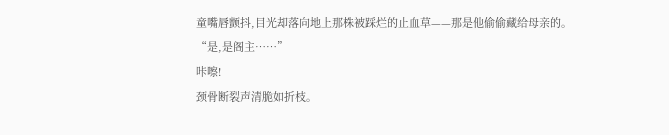童嘴唇颤抖,目光却落向地上那株被踩烂的止血草——那是他偷偷藏给母亲的。
“是,是阁主……”
咔嚓!
颈骨断裂声清脆如折枝。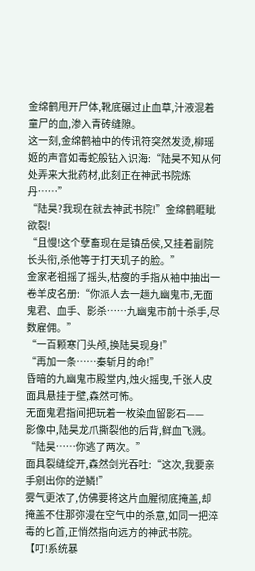金绵鹤甩开尸体,靴底碾过止血草,汁液混着童尸的血,渗入青砖缝隙。
这一刻,金绵鹤袖中的传讯符突然发烫,柳瑶姬的声音如毒蛇般钻入识海:“陆昊不知从何处弄来大批药材,此刻正在神武书院炼丹……”
“陆昊?我现在就去神武书院!”金绵鹤睚眦欲裂!
“且慢!这个孽畜现在是镇岳侯,又挂着副院长头衔,杀他等于打天玑子的脸。”
金家老祖摇了摇头,枯瘦的手指从袖中抽出一卷羊皮名册:“你派人去一趟九幽鬼市,无面鬼君、血手、影杀……九幽鬼市前十杀手,尽数雇佣。”
“一百颗寒门头颅,换陆昊现身!”
“再加一条……秦斩月的命!”
昏暗的九幽鬼市殿堂内,烛火摇曳,千张人皮面具悬挂于壁,森然可怖。
无面鬼君指间把玩着一枚染血留影石——
影像中,陆昊龙爪撕裂他的后背,鲜血飞溅。
“陆昊……你逃了两次。”
面具裂缝绽开,森然剑光吞吐:“这次,我要亲手剜出你的逆鳞!”
雾气更浓了,仿佛要将这片血腥彻底掩盖,却掩盖不住那弥漫在空气中的杀意,如同一把淬毒的匕首,正悄然指向远方的神武书院。
【叮!系统暴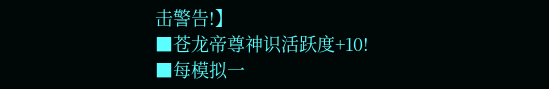击警告!】
■苍龙帝尊神识活跃度+10!
■每模拟一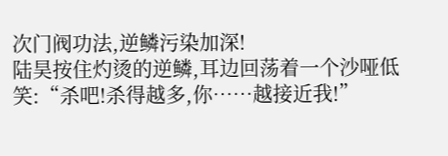次门阀功法,逆鳞污染加深!
陆昊按住灼烫的逆鳞,耳边回荡着一个沙哑低笑:“杀吧!杀得越多,你……越接近我!”